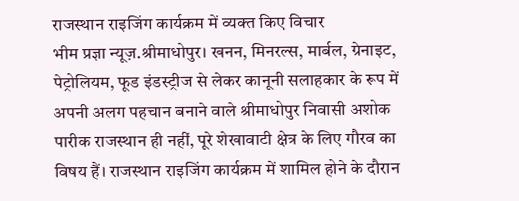राजस्थान राइजिंग कार्यक्रम में व्यक्त किए विचार
भीम प्रज्ञा न्यूज़.श्रीमाधोपुर। खनन, मिनरल्स, मार्बल, ग्रेनाइट, पेट्रोलियम, फूड इंडस्ट्रीज से लेकर कानूनी सलाहकार के रूप में अपनी अलग पहचान बनाने वाले श्रीमाधोपुर निवासी अशोक पारीक राजस्थान ही नहीं, पूरे शेखावाटी क्षेत्र के लिए गौरव का विषय हैं। राजस्थान राइजिंग कार्यक्रम में शामिल होने के दौरान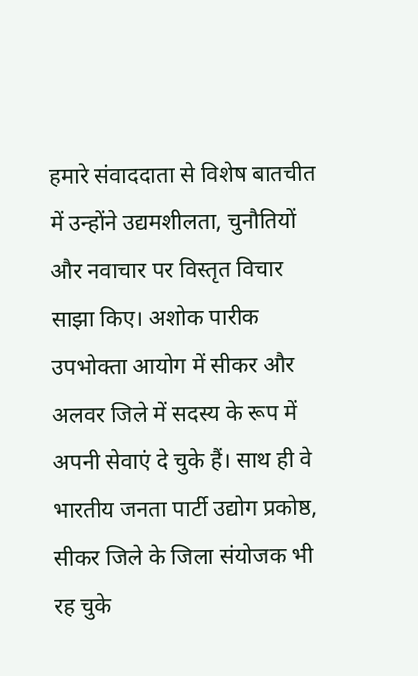हमारे संवाददाता से विशेष बातचीत में उन्होंने उद्यमशीलता, चुनौतियों और नवाचार पर विस्तृत विचार साझा किए। अशोक पारीक उपभोक्ता आयोग में सीकर और अलवर जिले में सदस्य के रूप में अपनी सेवाएं दे चुके हैं। साथ ही वे भारतीय जनता पार्टी उद्योग प्रकोष्ठ, सीकर जिले के जिला संयोजक भी रह चुके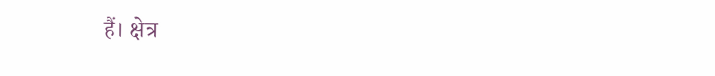हैं। क्षेत्र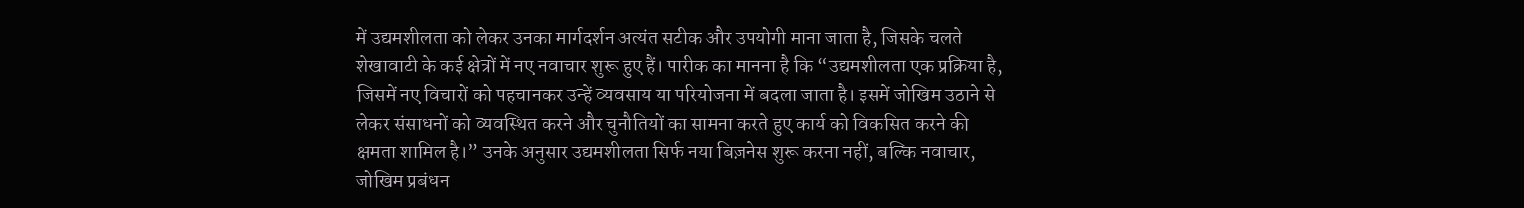में उद्यमशीलता को लेकर उनका मार्गदर्शन अत्यंत सटीक और उपयोगी माना जाता है, जिसके चलते शेखावाटी के कई क्षेत्रों में नए नवाचार शुरू हुए हैं। पारीक का मानना है कि “उद्यमशीलता एक प्रक्रिया है, जिसमें नए विचारों को पहचानकर उन्हें व्यवसाय या परियोजना में बदला जाता है। इसमें जोखिम उठाने से लेकर संसाधनों को व्यवस्थित करने और चुनौतियों का सामना करते हुए कार्य को विकसित करने की क्षमता शामिल है।” उनके अनुसार उद्यमशीलता सिर्फ नया बिज़नेस शुरू करना नहीं, बल्कि नवाचार, जोखिम प्रबंधन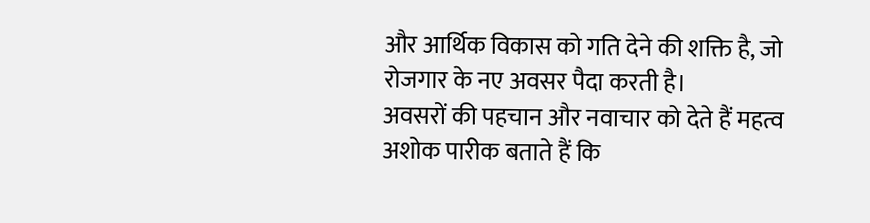और आर्थिक विकास को गति देने की शक्ति है, जो रोजगार के नए अवसर पैदा करती है।
अवसरों की पहचान और नवाचार को देते हैं महत्व
अशोक पारीक बताते हैं कि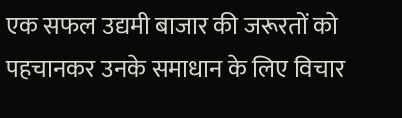एक सफल उद्यमी बाजार की जरूरतों को पहचानकर उनके समाधान के लिए विचार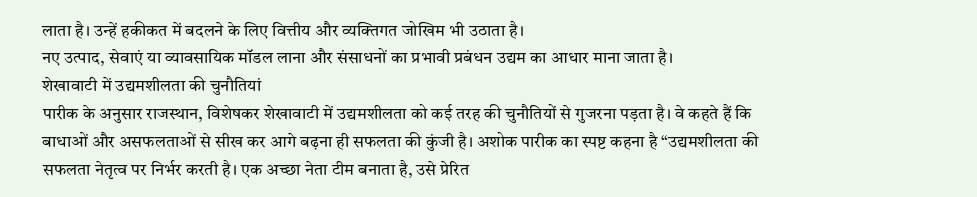लाता है। उन्हें हकीकत में बदलने के लिए वित्तीय और व्यक्तिगत जोखिम भी उठाता है।
नए उत्पाद, सेवाएं या व्यावसायिक मॉडल लाना और संसाधनों का प्रभावी प्रबंधन उद्यम का आधार माना जाता है।
शेखावाटी में उद्यमशीलता की चुनौतियां
पारीक के अनुसार राजस्थान, विशेषकर शेखावाटी में उद्यमशीलता को कई तरह की चुनौतियों से गुजरना पड़ता है। वे कहते हैं कि बाधाओं और असफलताओं से सीख कर आगे बढ़ना ही सफलता की कुंजी है। अशोक पारीक का स्पष्ट कहना है “उद्यमशीलता की सफलता नेतृत्व पर निर्भर करती है। एक अच्छा नेता टीम बनाता है, उसे प्रेरित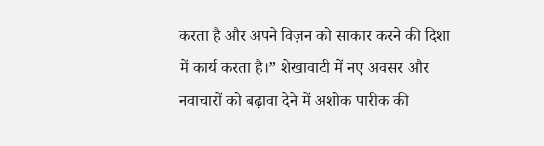करता है और अपने विज़न को साकार करने की दिशा में कार्य करता है।” शेखावाटी में नए अवसर और नवाचारों को बढ़ावा देने में अशोक पारीक की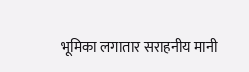भूमिका लगातार सराहनीय मानी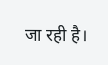जा रही है।